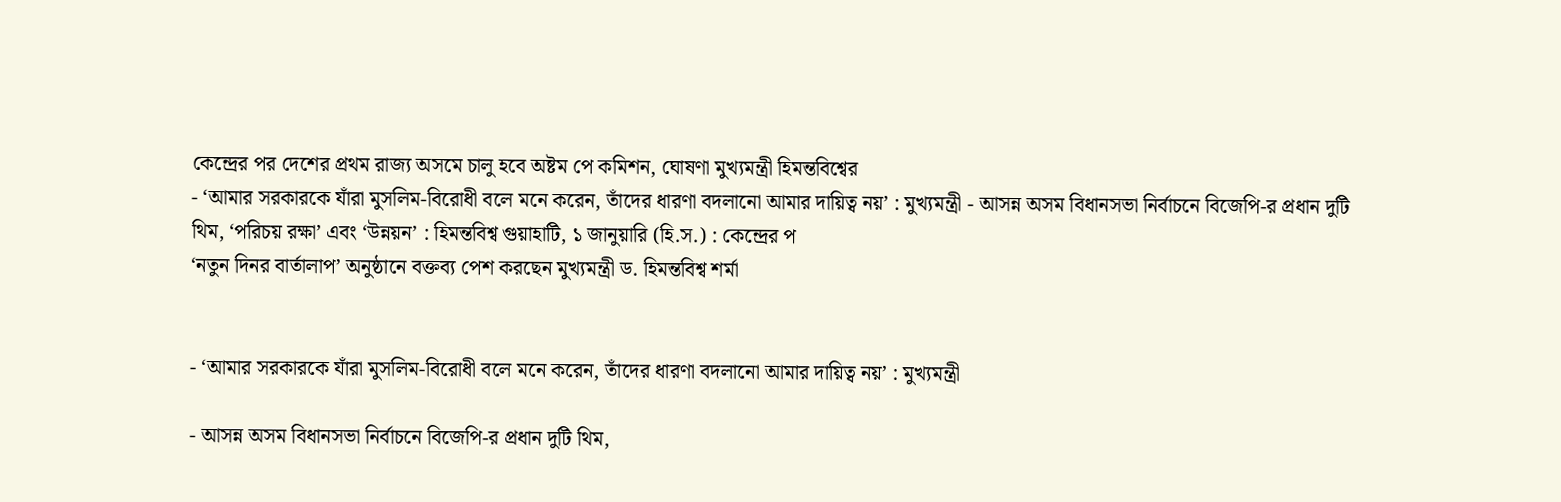কেন্দ্রের পর দেশের প্রথম রাজ্য অসমে চালু হবে অষ্টম পে কমিশন, ঘোষণা মুখ্যমন্ত্রী হিমন্তবিশ্বের
- ‘আমার সরকারকে যাঁরা মুসলিম-বিরোধী বলে মনে করেন, তাঁদের ধারণা বদলানো আমার দায়িত্ব নয়’ : মুখ্যমন্ত্রী - আসন্ন অসম বিধানসভা নির্বাচনে বিজেপি-র প্রধান দুটি থিম, ‘পরিচয় রক্ষা’ এবং ‘উন্নয়ন’ : হিমন্তবিশ্ব গুয়াহাটি, ১ জানুয়ারি (হি.স.) : কেন্দ্রের প
‘নতুন দিনর বার্তালাপ’ অনুষ্ঠানে বক্তব্য পেশ করছেন মুখ্যমন্ত্রী ড. হিমন্তবিশ্ব শর্মা


- ‘আমার সরকারকে যাঁরা মুসলিম-বিরোধী বলে মনে করেন, তাঁদের ধারণা বদলানো আমার দায়িত্ব নয়’ : মুখ্যমন্ত্রী

- আসন্ন অসম বিধানসভা নির্বাচনে বিজেপি-র প্রধান দুটি থিম,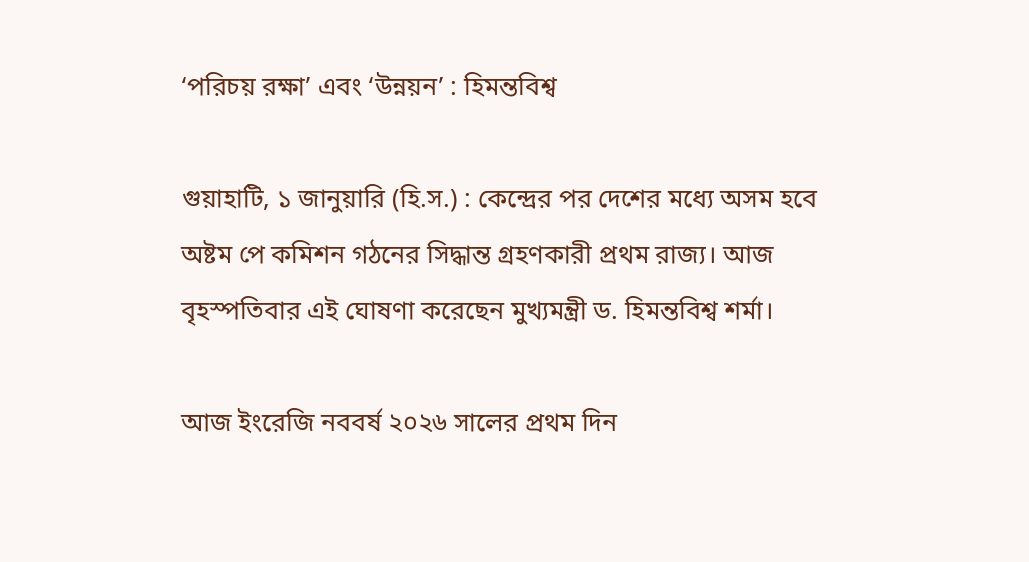‘পরিচয় রক্ষা’ এবং ‘উন্নয়ন’ : হিমন্তবিশ্ব

গুয়াহাটি, ১ জানুয়ারি (হি.স.) : কেন্দ্রের পর দেশের মধ্যে অসম হবে অষ্টম পে কমিশন গঠনের সিদ্ধান্ত গ্ৰহণকারী প্রথম রাজ্য। আজ বৃহস্পতিবার এই ঘোষণা করেছেন মুখ্যমন্ত্রী ড. হিমন্তবিশ্ব শর্মা।

আজ ইংরেজি নববর্ষ ২০২৬ সালের প্রথম দিন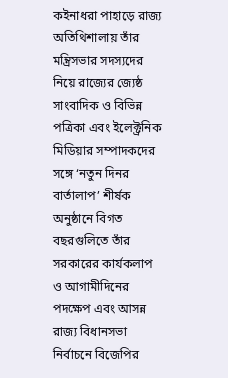কইনাধরা পাহাড়ে রাজ্য অতিথিশালায় তাঁর মন্ত্রিসভার সদস্যদের নিয়ে রাজ্যের জ্যেষ্ঠ সাংবাদিক ও বিভিন্ন পত্ৰিকা এবং ইলেক্ট্ৰনিক মিডিয়ার সম্পাদকদের সঙ্গে ‘নতুন দিনর বার্তালাপ’ শীর্ষক অনুষ্ঠানে বিগত বছরগুলিতে তাঁর সরকারের কার্যকলাপ ও আগামীদিনের পদক্ষেপ এবং আসন্ন রাজ্য বিধানসভা নির্বাচনে বিজেপির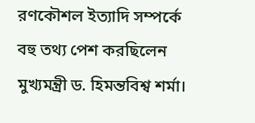রণকৌশল ইত্যাদি সম্পর্কে বহু তথ্য পেশ করছিলেন মুখ্যমন্ত্রী ড. হিমন্তবিশ্ব শর্মা।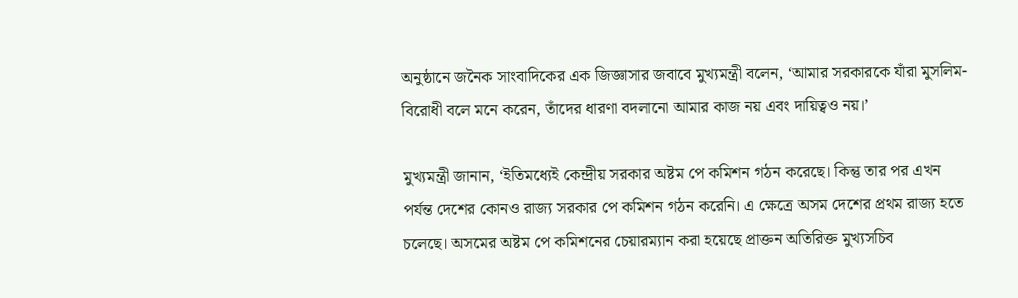অনুষ্ঠানে জনৈক সাংবাদিকের এক জিজ্ঞাসার জবাবে মুখ্যমন্ত্রী বলেন, ‘আমার সরকারকে যাঁরা মুসলিম-বিরোধী বলে মনে করেন, তাঁদের ধারণা বদলানো আমার কাজ নয় এবং দায়িত্বও নয়।’

মুখ্যমন্ত্রী জানান, ‘ইতিমধ্যেই কেন্দ্রীয় সরকার অষ্টম পে কমিশন গঠন করেছে। কিন্তু তার পর এখন পর্যন্ত দেশের কোনও রাজ্য সরকার পে কমিশন গঠন করেনি। এ ক্ষেত্রে অসম দেশের প্রথম রাজ্য হতে চলেছে। অসমের অষ্টম পে কমিশনের চেয়ারম্যান করা হয়েছে প্রাক্তন অতিরিক্ত মুখ্যসচিব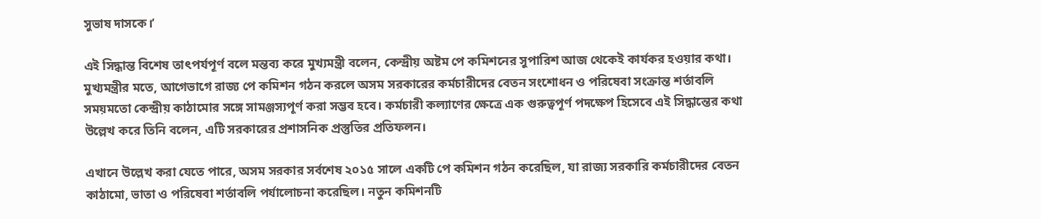সুভাষ দাসকে।’

এই সিদ্ধান্ত বিশেষ তাৎপর্যপূর্ণ বলে মন্তব্য করে মুখ্যমন্ত্রী বলেন, কেন্দ্রীয় অষ্টম পে কমিশনের সুপারিশ আজ থেকেই কার্যকর হওয়ার কথা। মুখ্যমন্ত্রীর মতে, আগেভাগে রাজ্য পে কমিশন গঠন করলে অসম সরকারের কর্মচারীদের বেতন সংশোধন ও পরিষেবা সংক্রান্ত শর্তাবলি সময়মতো কেন্দ্রীয় কাঠামোর সঙ্গে সামঞ্জস্যপূর্ণ করা সম্ভব হবে। কর্মচারী কল্যাণের ক্ষেত্রে এক গুরুত্বপূর্ণ পদক্ষেপ হিসেবে এই সিদ্ধান্তের কথা উল্লেখ করে তিনি বলেন, এটি সরকারের প্রশাসনিক প্রস্তুতির প্রতিফলন।

এখানে উল্লেখ করা যেতে পারে, অসম সরকার সর্বশেষ ২০১৫ সালে একটি পে কমিশন গঠন করেছিল, যা রাজ্য সরকারি কর্মচারীদের বেতন কাঠামো, ভাতা ও পরিষেবা শর্তাবলি পর্যালোচনা করেছিল। নতুন কমিশনটি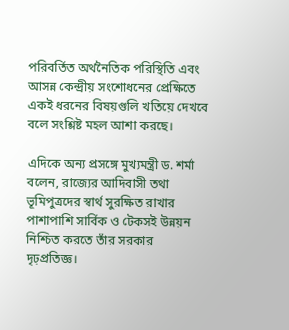পরিবর্তিত অর্থনৈতিক পরিস্থিতি এবং আসন্ন কেন্দ্রীয় সংশোধনের প্রেক্ষিতে একই ধরনের বিষয়গুলি খতিয়ে দেখবে বলে সংশ্লিষ্ট মহল আশা করছে।

এদিকে অন্য প্রসঙ্গে মুখ্যমন্ত্রী ড. শর্মা বলেন, রাজ্যের আদিবাসী তথা ভূমিপুত্ৰদের স্বার্থ সুরক্ষিত রাখার পাশাপাশি সার্বিক ও টেকসই উন্নয়ন নিশ্চিত করতে তাঁর সরকার দৃঢ়প্রতিজ্ঞ।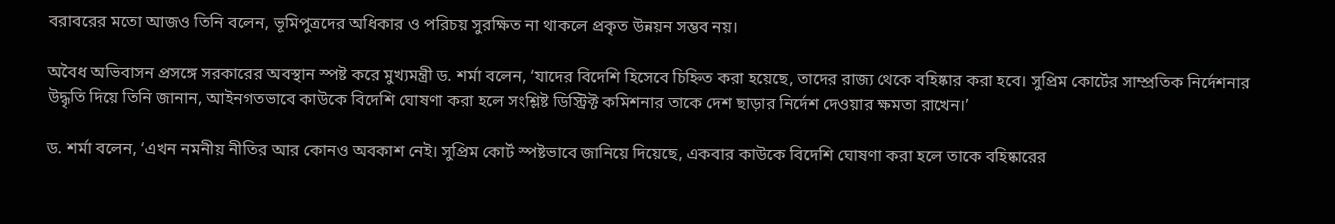বরাবরের মতো আজও তিনি বলেন, ভূমিপুত্রদের অধিকার ও পরিচয় সুরক্ষিত না থাকলে প্রকৃত উন্নয়ন সম্ভব নয়।

অবৈধ অভিবাসন প্রসঙ্গে সরকারের অবস্থান স্পষ্ট করে মুখ্যমন্ত্রী ড. শর্মা বলেন, ‘যাদের বিদেশি হিসেবে চিহ্নিত করা হয়েছে, তাদের রাজ্য থেকে বহিষ্কার করা হবে। সুপ্রিম কোর্টের সাম্প্রতিক নির্দেশনার উদ্ধৃতি দিয়ে তিনি জানান, আইনগতভাবে কাউকে বিদেশি ঘোষণা করা হলে সংশ্লিষ্ট ডিস্ট্রিক্ট কমিশনার তাকে দেশ ছাড়ার নির্দেশ দেওয়ার ক্ষমতা রাখেন।’

ড. শর্মা বলেন, ‘এখন নমনীয় নীতির আর কোনও অবকাশ নেই। সুপ্রিম কোর্ট স্পষ্টভাবে জানিয়ে দিয়েছে, একবার কাউকে বিদেশি ঘোষণা করা হলে তাকে বহিষ্কারের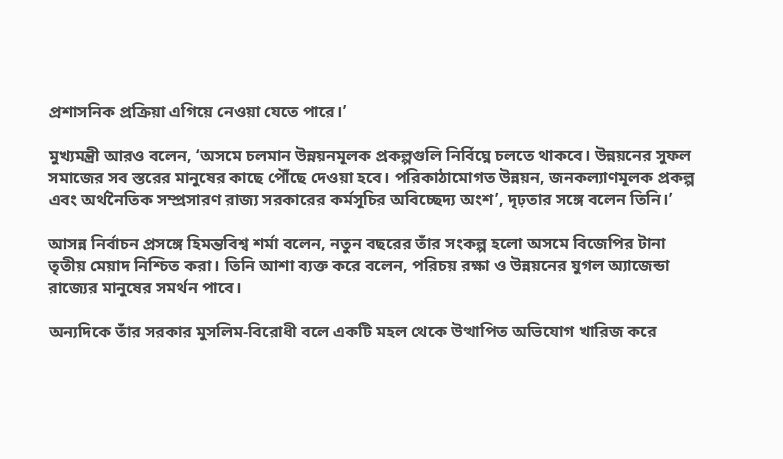প্রশাসনিক প্রক্রিয়া এগিয়ে নেওয়া যেতে পারে।’

মুখ্যমন্ত্রী আরও বলেন, ‘অসমে চলমান উন্নয়নমূলক প্রকল্পগুলি নির্বিঘ্নে চলতে থাকবে। উন্নয়নের সুফল সমাজের সব স্তরের মানুষের কাছে পৌঁছে দেওয়া হবে। পরিকাঠামোগত উন্নয়ন, জনকল্যাণমূলক প্রকল্প এবং অর্থনৈতিক সম্প্রসারণ রাজ্য সরকারের কর্মসূচির অবিচ্ছেদ্য অংশ’, দৃঢ়তার সঙ্গে বলেন তিনি।’

আসন্ন নির্বাচন প্রসঙ্গে হিমন্তবিশ্ব শর্মা বলেন, নতুন বছরের তাঁর সংকল্প হলো অসমে বিজেপির টানা তৃতীয় মেয়াদ নিশ্চিত করা। তিনি আশা ব্যক্ত করে বলেন, পরিচয় রক্ষা ও উন্নয়নের যুগল অ্যাজেন্ডা রাজ্যের মানুষের সমর্থন পাবে।

অন্যদিকে তাঁর সরকার মুসলিম-বিরোধী বলে একটি মহল থেকে উত্থাপিত অভিযোগ খারিজ করে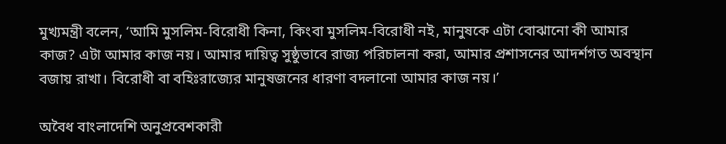মুখ্যমন্ত্রী বলেন, ‘আমি মুসলিম-বিরোধী কিনা, কিংবা মুসলিম-বিরোধী নই, মানুষকে এটা বোঝানো কী আমার কাজ? এটা আমার কাজ নয়। আমার দায়িত্ব সুষ্ঠুভাবে রাজ্য পরিচালনা করা, আমার প্রশাসনের আদর্শগত অবস্থান বজায় রাখা। বিরোধী বা বহিঃরাজ্যের মানুষজনের ধারণা বদলানো আমার কাজ নয়।’

অবৈধ বাংলাদেশি অনুপ্রবেশকারী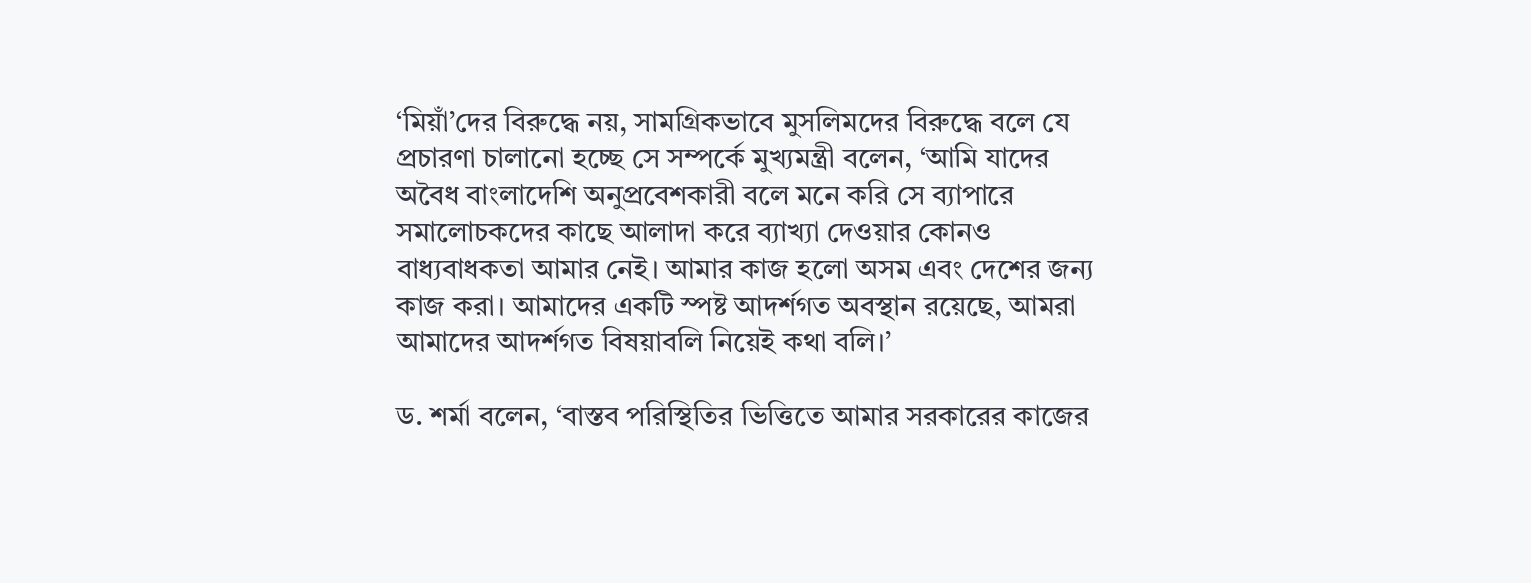‘মিয়াঁ’দের বিরুদ্ধে নয়, সামগ্রিকভাবে মুসলিমদের বিরুদ্ধে বলে যে প্রচারণা চালানো হচ্ছে সে সম্পর্কে মুখ্যমন্ত্রী বলেন, ‘আমি যাদের অবৈধ বাংলাদেশি অনুপ্রবেশকারী বলে মনে করি সে ব্যাপারে সমালোচকদের কাছে আলাদা করে ব্যাখ্যা দেওয়ার কোনও বাধ্যবাধকতা আমার নেই। আমার কাজ হলো অসম এবং দেশের জন্য কাজ করা। আমাদের একটি স্পষ্ট আদর্শগত অবস্থান রয়েছে, আমরা আমাদের আদর্শগত বিষয়াবলি নিয়েই কথা বলি।’

ড. শর্মা বলেন, ‘বাস্তব পরিস্থিতির ভিত্তিতে আমার সরকারের কাজের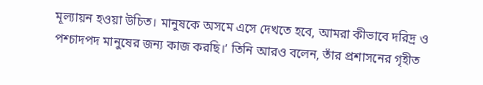মূল্যায়ন হওয়া উচিত। মানুষকে অসমে এসে দেখতে হবে, আমরা কীভাবে দরিদ্র ও পশ্চাদপদ মানুষের জন্য কাজ করছি।’ তিনি আরও বলেন, তাঁর প্রশাসনের গৃহীত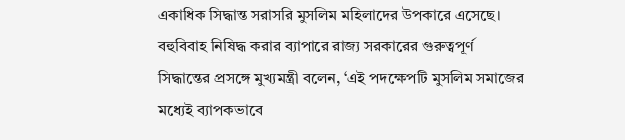একাধিক সিদ্ধান্ত সরাসরি মুসলিম মহিলাদের উপকারে এসেছে। বহুবিবাহ নিষিদ্ধ করার ব্যাপারে রাজ্য সরকারের গুরুত্বপূর্ণ সিদ্ধান্তের প্রসঙ্গে মুখ্যমন্ত্রী বলেন, ‘এই পদক্ষেপটি মুসলিম সমাজের মধ্যেই ব্যাপকভাবে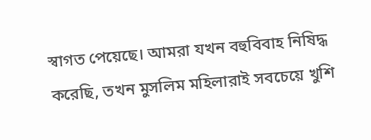স্বাগত পেয়েছে। আমরা যখন বহুবিবাহ নিষিদ্ধ করেছি, তখন মুসলিম মহিলারাই সবচেয়ে খুশি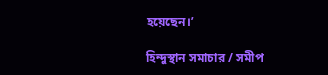হয়েছেন।’

হিন্দুস্থান সমাচার / সমীপ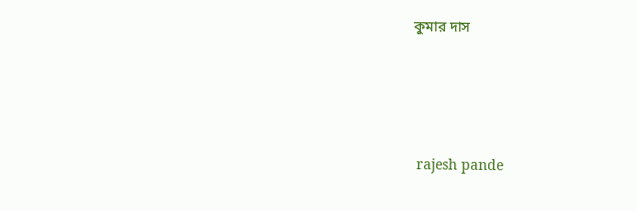কুমার দাস






 rajesh pande